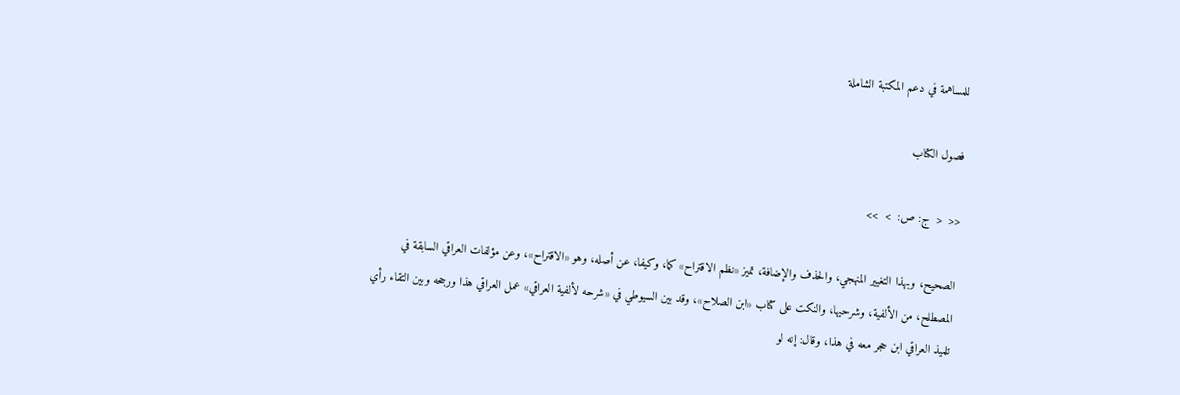للمساهمة في دعم المكتبة الشاملة

فصول الكتاب

<<  <  ج: ص:  >  >>

الصحيح، وبهذا التغيير المنهجي، والحذف والإضافة، تميز «نظم الاقتراح» كما، وكيفا، عن أصله، وهو «الاقتراح»، وعن مؤلفات العراقي السابقة في المصطلح، من الألفية، وشرحيها، والنكت على كتاب «ابن الصلاح»، وقد بين السيوطي في «شرحه لألفية العراقي» عمل العراقي هذا ورجحه وبين التقاء رأي تلميذ العراقي ابن حجر معه في هذا، وقال: إنه لو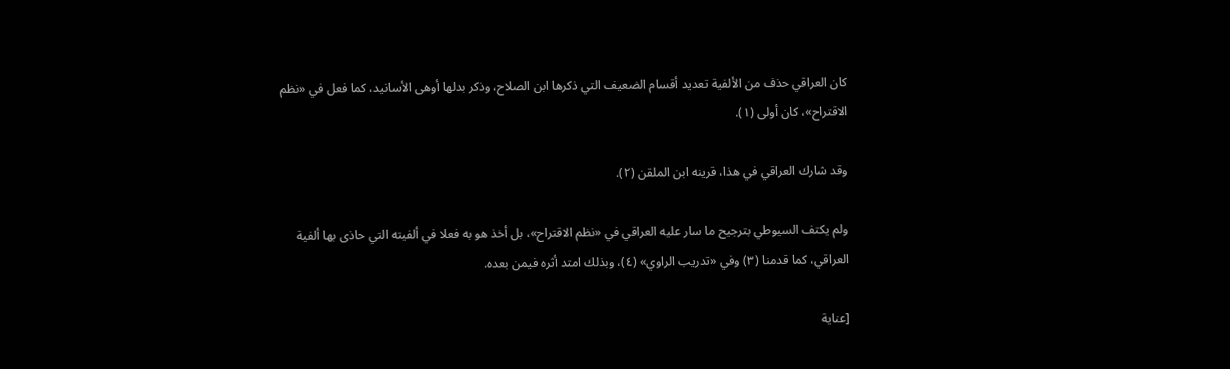كان العراقي حذف من الألفية تعديد أقسام الضعيف التي ذكرها ابن الصلاح، وذكر بدلها أوهى الأسانيد، كما فعل في «نظم الاقتراح»، كان أولى (١).

وقد شارك العراقي في هذا، قرينه ابن الملقن (٢).

ولم يكتف السيوطي بترجيح ما سار عليه العراقي في «نظم الاقتراح»، بل أخذ هو به فعلا في ألفيته التي حاذى بها ألفية العراقي، كما قدمنا (٣) وفي «تدريب الراوي» (٤)، وبذلك امتد أثره فيمن بعده.

[عناية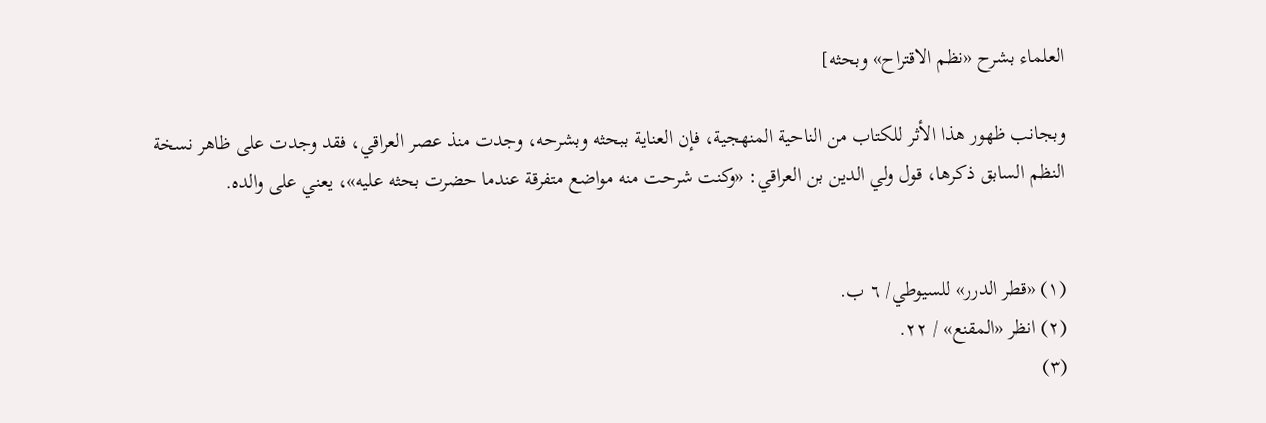العلماء بشرح «نظم الاقتراح» وبحثه]

وبجانب ظهور هذا الأثر للكتاب من الناحية المنهجية، فإن العناية ببحثه وبشرحه، وجدت منذ عصر العراقي، فقد وجدت على ظاهر نسخة النظم السابق ذكرها، قول ولي الدين بن العراقي: «وكنت شرحت منه مواضع متفرقة عندما حضرت بحثه عليه»، يعني على والده.


(١) «قطر الدرر» للسيوطي/ ٦ ب.
(٢) انظر «المقنع» / ٢٢.
(٣)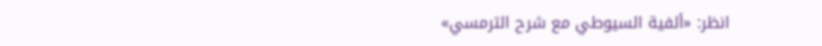انظر: «ألفية السيوطي مع شرح الترمسي»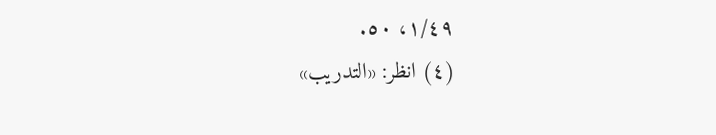١/٤٩، ٥٠.
(٤) انظر: «التدريب»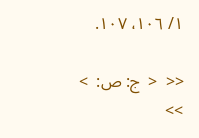١/ ١٠٦، ١٠٧.

<<  <  ج: ص:  >  >>